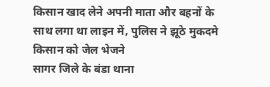किसान खाद लेने अपनी माता और बहनों के साथ लगा था लाइन में, पुलिस ने झूठे मुकदमे किसान को जेल भेजने
सागर जिले के बंडा थाना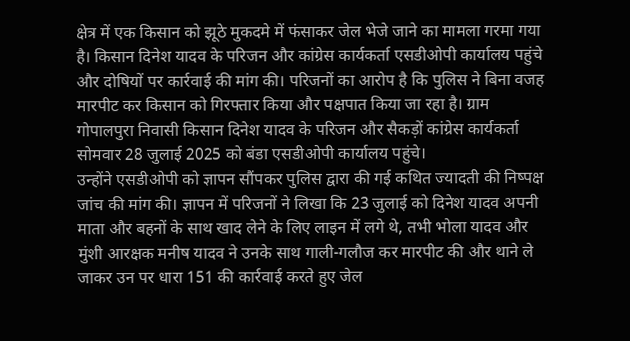क्षेत्र में एक किसान को झूठे मुकदमे में फंसाकर जेल भेजे जाने का मामला गरमा गया है। किसान दिनेश यादव के परिजन और कांग्रेस कार्यकर्ता एसडीओपी कार्यालय पहुंचे और दोषियों पर कार्रवाई की मांग की। परिजनों का आरोप है कि पुलिस ने बिना वजह मारपीट कर किसान को गिरफ्तार किया और पक्षपात किया जा रहा है। ग्राम गोपालपुरा निवासी किसान दिनेश यादव के परिजन और सैकड़ों कांग्रेस कार्यकर्ता सोमवार 28 जुलाई 2025 को बंडा एसडीओपी कार्यालय पहुंचे।
उन्होंने एसडीओपी को ज्ञापन सौंपकर पुलिस द्वारा की गई कथित ज्यादती की निष्पक्ष जांच की मांग की। ज्ञापन में परिजनों ने लिखा कि 23 जुलाई को दिनेश यादव अपनी माता और बहनों के साथ खाद लेने के लिए लाइन में लगे थे, तभी भोला यादव और मुंशी आरक्षक मनीष यादव ने उनके साथ गाली-गलौज कर मारपीट की और थाने ले जाकर उन पर धारा 151 की कार्रवाई करते हुए जेल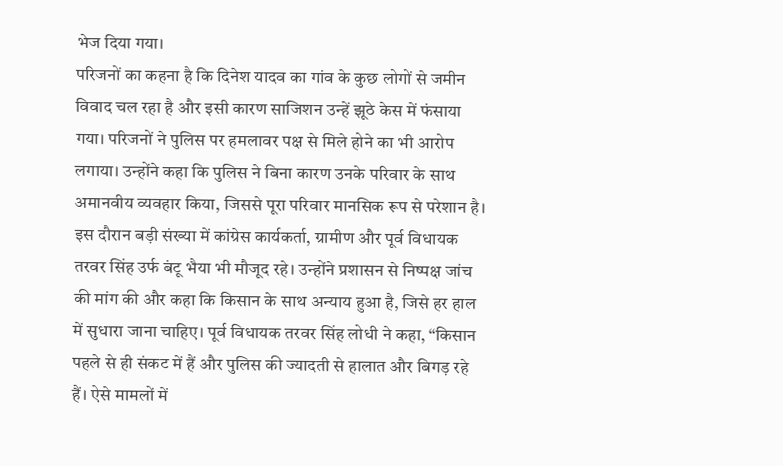भेज दिया गया।
परिजनों का कहना है कि दिनेश यादव का गांव के कुछ लोगों से जमीन विवाद चल रहा है और इसी कारण साजिशन उन्हें झूठे केस में फंसाया गया। परिजनों ने पुलिस पर हमलावर पक्ष से मिले होने का भी आरोप लगाया। उन्होंने कहा कि पुलिस ने बिना कारण उनके परिवार के साथ अमानवीय व्यवहार किया, जिससे पूरा परिवार मानसिक रूप से परेशान है। इस दौरान बड़ी संख्या में कांग्रेस कार्यकर्ता, ग्रामीण और पूर्व विधायक तरवर सिंह उर्फ बंटू भैया भी मौजूद रहे। उन्होंने प्रशासन से निष्पक्ष जांच की मांग की और कहा कि किसान के साथ अन्याय हुआ है, जिसे हर हाल में सुधारा जाना चाहिए। पूर्व विधायक तरवर सिंह लोधी ने कहा, “किसान पहले से ही संकट में हैं और पुलिस की ज्यादती से हालात और बिगड़ रहे हैं। ऐसे मामलों में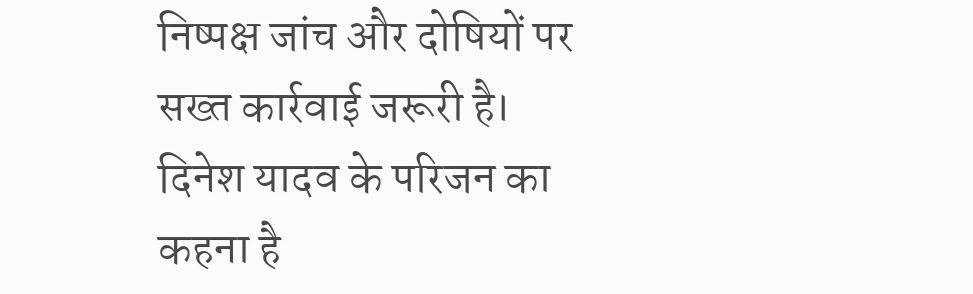निष्पक्ष जांच और दोषियों पर सख्त कार्रवाई जरूरी है।
दिनेश यादव के परिजन का कहना है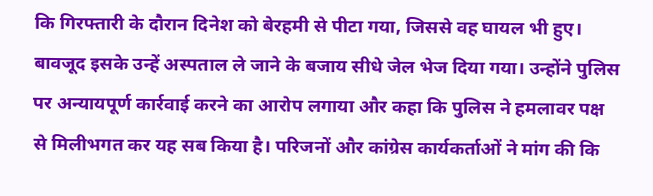कि गिरफ्तारी के दौरान दिनेश को बेरहमी से पीटा गया, जिससे वह घायल भी हुए। बावजूद इसके उन्हें अस्पताल ले जाने के बजाय सीधे जेल भेज दिया गया। उन्होंने पुलिस पर अन्यायपूर्ण कार्रवाई करने का आरोप लगाया और कहा कि पुलिस ने हमलावर पक्ष से मिलीभगत कर यह सब किया है। परिजनों और कांग्रेस कार्यकर्ताओं ने मांग की कि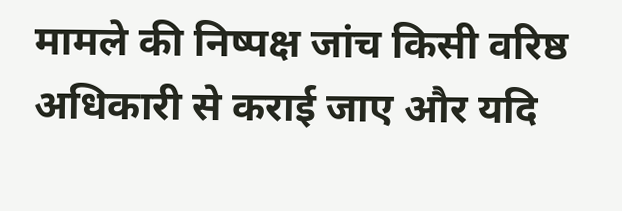मामले की निष्पक्ष जांच किसी वरिष्ठ अधिकारी से कराई जाए और यदि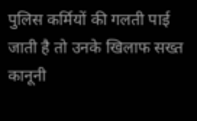पुलिस कर्मियों की गलती पाई जाती है तो उनके खिलाफ सख्त कानूनी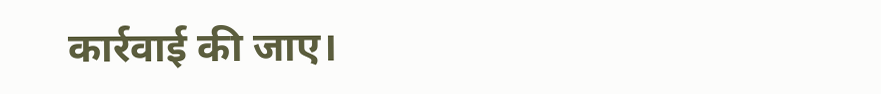कार्रवाई की जाए।